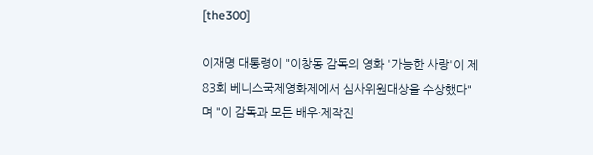[the300]

이재명 대통령이 "이창동 감독의 영화 '가능한 사랑'이 제 83회 베니스국제영화제에서 심사위원대상을 수상했다"며 "이 감독과 모든 배우·제작진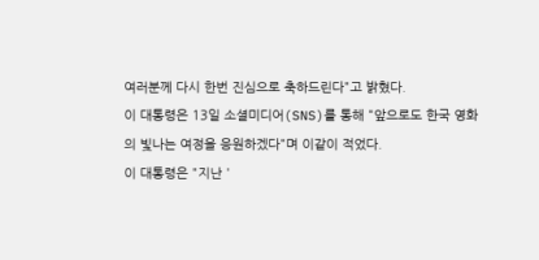여러분께 다시 한번 진심으로 축하드린다"고 밝혔다.
이 대통령은 13일 소셜미디어(SNS)를 통해 "앞으로도 한국 영화의 빛나는 여정을 응원하겠다"며 이같이 적었다.
이 대통령은 "지난 '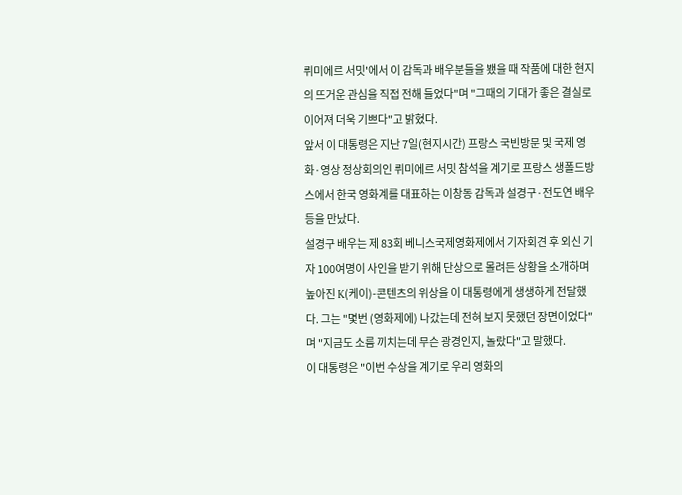뤼미에르 서밋'에서 이 감독과 배우분들을 뵀을 때 작품에 대한 현지의 뜨거운 관심을 직접 전해 들었다"며 "그때의 기대가 좋은 결실로 이어져 더욱 기쁘다"고 밝혔다.
앞서 이 대통령은 지난 7일(현지시간) 프랑스 국빈방문 및 국제 영화·영상 정상회의인 뤼미에르 서밋 참석을 계기로 프랑스 생폴드방스에서 한국 영화계를 대표하는 이창동 감독과 설경구·전도연 배우 등을 만났다.
설경구 배우는 제 83회 베니스국제영화제에서 기자회견 후 외신 기자 100여명이 사인을 받기 위해 단상으로 몰려든 상황을 소개하며 높아진 K(케이)-콘텐츠의 위상을 이 대통령에게 생생하게 전달했다. 그는 "몇번 (영화제에) 나갔는데 전혀 보지 못했던 장면이었다"며 "지금도 소름 끼치는데 무슨 광경인지, 놀랐다"고 말했다.
이 대통령은 "이번 수상을 계기로 우리 영화의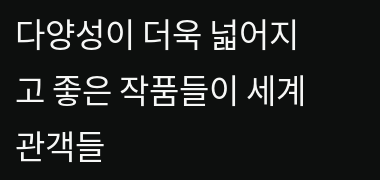다양성이 더욱 넓어지고 좋은 작품들이 세계 관객들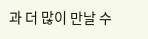과 더 많이 만날 수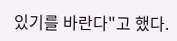있기를 바란다"고 했다.